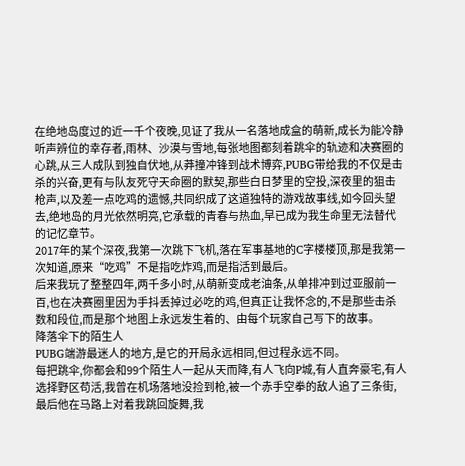在绝地岛度过的近一千个夜晚,见证了我从一名落地成盒的萌新,成长为能冷静听声辨位的幸存者,雨林、沙漠与雪地,每张地图都刻着跳伞的轨迹和决赛圈的心跳,从三人成队到独自伏地,从莽撞冲锋到战术博弈,PUBG带给我的不仅是击杀的兴奋,更有与队友死守天命圈的默契,那些白日梦里的空投,深夜里的狙击枪声,以及差一点吃鸡的遗憾,共同织成了这道独特的游戏故事线,如今回头望去,绝地岛的月光依然明亮,它承载的青春与热血,早已成为我生命里无法替代的记忆章节。
2017年的某个深夜,我第一次跳下飞机,落在军事基地的C字楼楼顶,那是我第一次知道,原来“吃鸡”不是指吃炸鸡,而是指活到最后。
后来我玩了整整四年,两千多小时,从萌新变成老油条,从单排冲到过亚服前一百,也在决赛圈里因为手抖丢掉过必吃的鸡,但真正让我怀念的,不是那些击杀数和段位,而是那个地图上永远发生着的、由每个玩家自己写下的故事。
降落伞下的陌生人
PUBG端游最迷人的地方,是它的开局永远相同,但过程永远不同。
每把跳伞,你都会和99个陌生人一起从天而降,有人飞向P城,有人直奔豪宅,有人选择野区苟活,我曾在机场落地没捡到枪,被一个赤手空拳的敌人追了三条街,最后他在马路上对着我跳回旋舞,我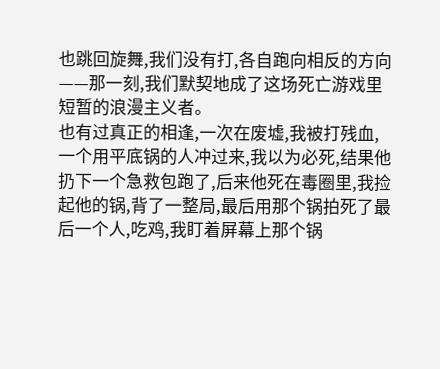也跳回旋舞,我们没有打,各自跑向相反的方向——那一刻,我们默契地成了这场死亡游戏里短暂的浪漫主义者。
也有过真正的相逢,一次在废墟,我被打残血,一个用平底锅的人冲过来,我以为必死,结果他扔下一个急救包跑了,后来他死在毒圈里,我捡起他的锅,背了一整局,最后用那个锅拍死了最后一个人,吃鸡,我盯着屏幕上那个锅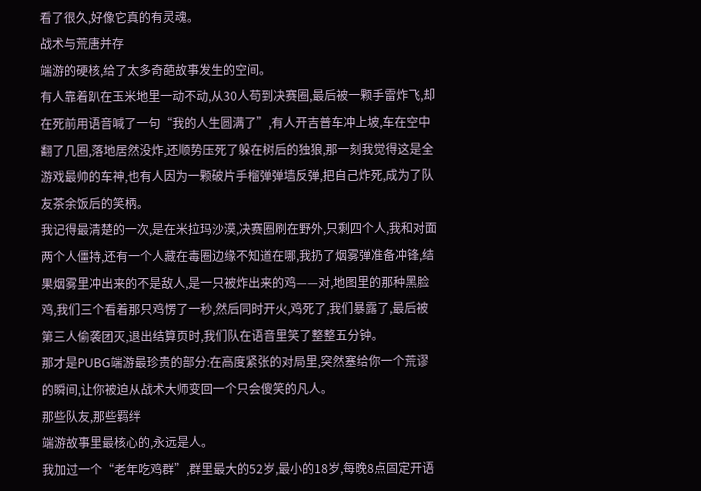看了很久,好像它真的有灵魂。
战术与荒唐并存
端游的硬核,给了太多奇葩故事发生的空间。
有人靠着趴在玉米地里一动不动,从30人苟到决赛圈,最后被一颗手雷炸飞,却在死前用语音喊了一句“我的人生圆满了”,有人开吉普车冲上坡,车在空中翻了几圈,落地居然没炸,还顺势压死了躲在树后的独狼,那一刻我觉得这是全游戏最帅的车神,也有人因为一颗破片手榴弹弹墙反弹,把自己炸死,成为了队友茶余饭后的笑柄。
我记得最清楚的一次,是在米拉玛沙漠,决赛圈刷在野外,只剩四个人,我和对面两个人僵持,还有一个人藏在毒圈边缘不知道在哪,我扔了烟雾弹准备冲锋,结果烟雾里冲出来的不是敌人,是一只被炸出来的鸡——对,地图里的那种黑脸鸡,我们三个看着那只鸡愣了一秒,然后同时开火,鸡死了,我们暴露了,最后被第三人偷袭团灭,退出结算页时,我们队在语音里笑了整整五分钟。
那才是PUBG端游最珍贵的部分:在高度紧张的对局里,突然塞给你一个荒谬的瞬间,让你被迫从战术大师变回一个只会傻笑的凡人。
那些队友,那些羁绊
端游故事里最核心的,永远是人。
我加过一个“老年吃鸡群”,群里最大的52岁,最小的18岁,每晚8点固定开语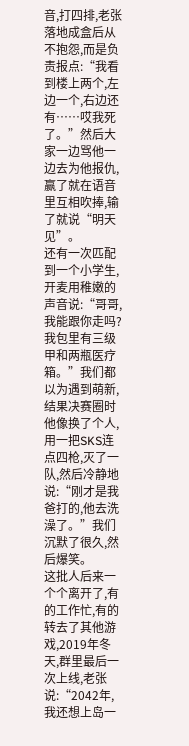音,打四排,老张落地成盒后从不抱怨,而是负责报点:“我看到楼上两个,左边一个,右边还有……哎我死了。”然后大家一边骂他一边去为他报仇,赢了就在语音里互相吹捧,输了就说“明天见”。
还有一次匹配到一个小学生,开麦用稚嫩的声音说:“哥哥,我能跟你走吗?我包里有三级甲和两瓶医疗箱。”我们都以为遇到萌新,结果决赛圈时他像换了个人,用一把SKS连点四枪,灭了一队,然后冷静地说:“刚才是我爸打的,他去洗澡了。”我们沉默了很久,然后爆笑。
这批人后来一个个离开了,有的工作忙,有的转去了其他游戏,2019年冬天,群里最后一次上线,老张说:“2042年,我还想上岛一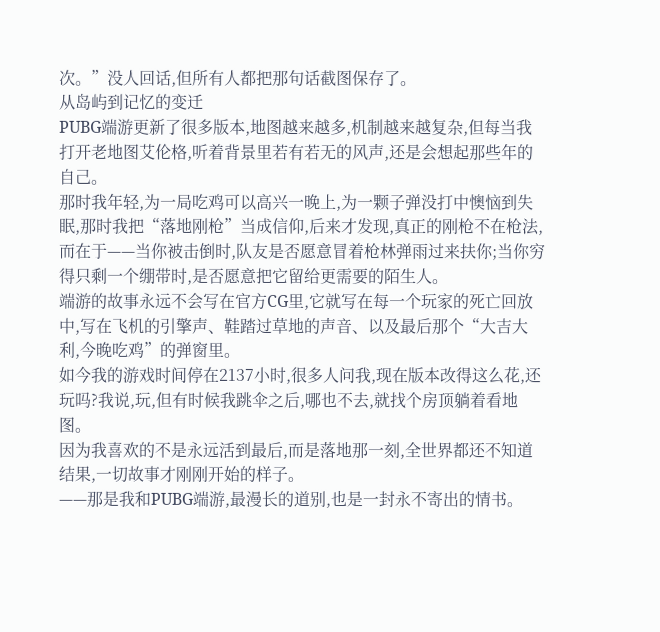次。”没人回话,但所有人都把那句话截图保存了。
从岛屿到记忆的变迁
PUBG端游更新了很多版本,地图越来越多,机制越来越复杂,但每当我打开老地图艾伦格,听着背景里若有若无的风声,还是会想起那些年的自己。
那时我年轻,为一局吃鸡可以高兴一晚上,为一颗子弹没打中懊恼到失眠,那时我把“落地刚枪”当成信仰,后来才发现,真正的刚枪不在枪法,而在于——当你被击倒时,队友是否愿意冒着枪林弹雨过来扶你;当你穷得只剩一个绷带时,是否愿意把它留给更需要的陌生人。
端游的故事永远不会写在官方CG里,它就写在每一个玩家的死亡回放中,写在飞机的引擎声、鞋踏过草地的声音、以及最后那个“大吉大利,今晚吃鸡”的弹窗里。
如今我的游戏时间停在2137小时,很多人问我,现在版本改得这么花,还玩吗?我说,玩,但有时候我跳伞之后,哪也不去,就找个房顶躺着看地图。
因为我喜欢的不是永远活到最后,而是落地那一刻,全世界都还不知道结果,一切故事才刚刚开始的样子。
——那是我和PUBG端游,最漫长的道别,也是一封永不寄出的情书。